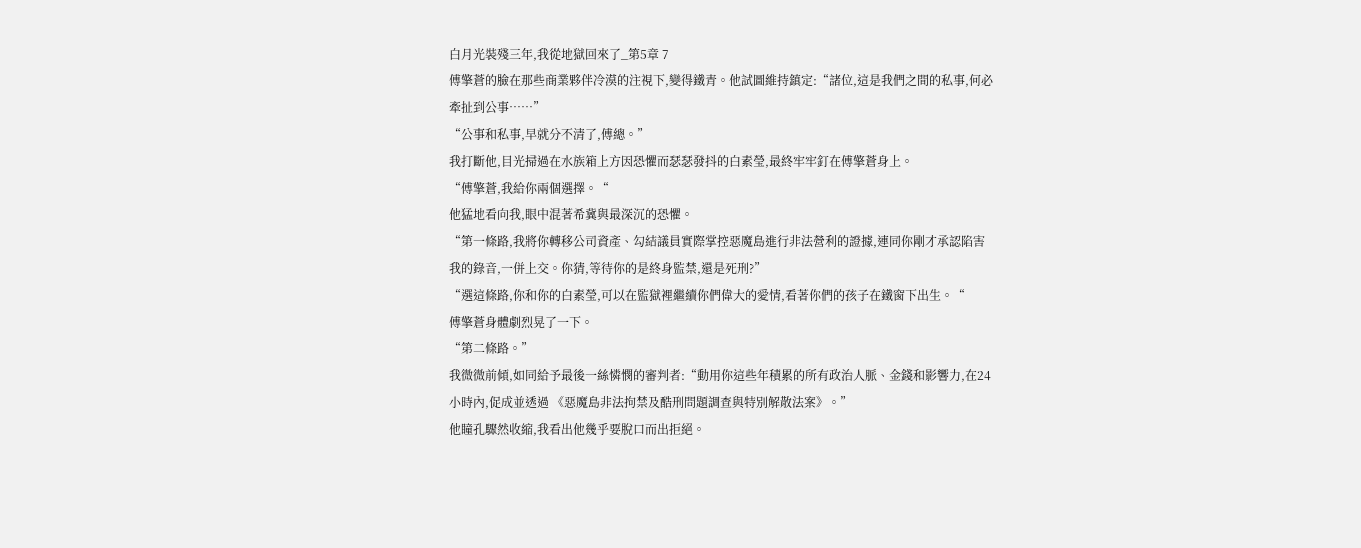白月光裝殘三年,我從地獄回來了_第5章 7
傅擎蒼的臉在那些商業夥伴冷漠的注視下,變得鐵青。他試圖維持鎮定:“諸位,這是我們之間的私事,何必牽扯到公事……”
“公事和私事,早就分不清了,傅總。”
我打斷他,目光掃過在水族箱上方因恐懼而瑟瑟發抖的白素瑩,最終牢牢釘在傅擎蒼身上。
“傅擎蒼,我給你兩個選擇。“
他猛地看向我,眼中混著希冀與最深沉的恐懼。
“第一條路,我將你轉移公司資產、勾結議員實際掌控惡魔島進行非法營利的證據,連同你剛才承認陷害我的錄音,一併上交。你猜,等待你的是終身監禁,還是死刑?”
“選這條路,你和你的白素瑩,可以在監獄裡繼續你們偉大的愛情,看著你們的孩子在鐵窗下出生。“
傅擎蒼身體劇烈晃了一下。
“第二條路。”
我微微前傾,如同給予最後一絲憐憫的審判者:“動用你這些年積累的所有政治人脈、金錢和影響力,在24小時內,促成並透過 《惡魔島非法拘禁及酷刑問題調查與特別解散法案》。”
他瞳孔驟然收縮,我看出他幾乎要脫口而出拒絕。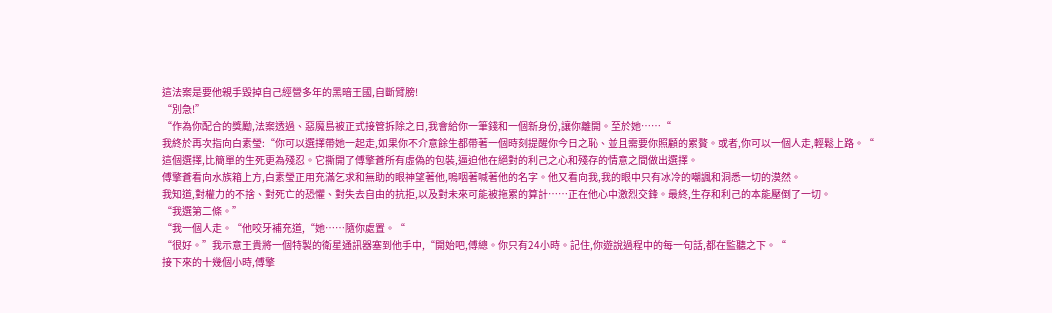這法案是要他親手毀掉自己經營多年的黑暗王國,自斷臂膀!
“別急!”
“作為你配合的獎勵,法案透過、惡魔島被正式接管拆除之日,我會給你一筆錢和一個新身份,讓你離開。至於她……“
我終於再次指向白素瑩:“你可以選擇帶她一起走,如果你不介意餘生都帶著一個時刻提醒你今日之恥、並且需要你照顧的累贅。或者,你可以一個人走,輕鬆上路。“
這個選擇,比簡單的生死更為殘忍。它撕開了傅擎蒼所有虛偽的包裝,逼迫他在絕對的利己之心和殘存的情意之間做出選擇。
傅擎蒼看向水族箱上方,白素瑩正用充滿乞求和無助的眼神望著他,嗚咽著喊著他的名字。他又看向我,我的眼中只有冰冷的嘲諷和洞悉一切的漠然。
我知道,對權力的不捨、對死亡的恐懼、對失去自由的抗拒,以及對未來可能被拖累的算計……正在他心中激烈交鋒。最終,生存和利己的本能壓倒了一切。
“我選第二條。”
“我一個人走。“他咬牙補充道,“她……隨你處置。“
“很好。”我示意王貴將一個特製的衛星通訊器塞到他手中,“開始吧,傅總。你只有24小時。記住,你遊說過程中的每一句話,都在監聽之下。“
接下來的十幾個小時,傅擎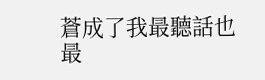蒼成了我最聽話也最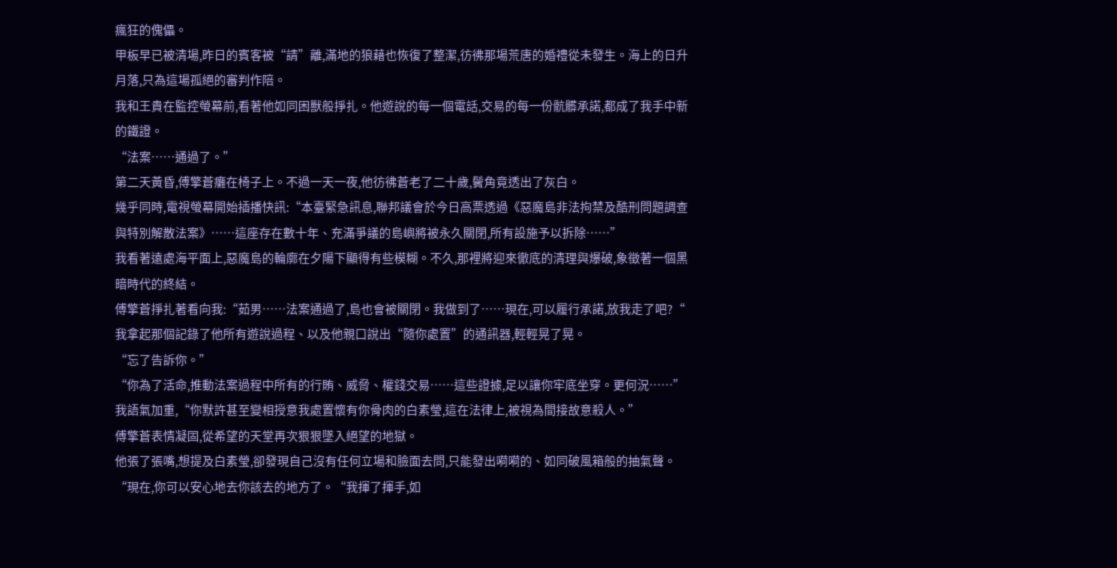瘋狂的傀儡。
甲板早已被清場,昨日的賓客被“請”離,滿地的狼藉也恢復了整潔,彷彿那場荒唐的婚禮從未發生。海上的日升月落,只為這場孤絕的審判作陪。
我和王貴在監控螢幕前,看著他如同困獸般掙扎。他遊說的每一個電話,交易的每一份骯髒承諾,都成了我手中新的鐵證。
“法案……通過了。”
第二天黃昏,傅擎蒼癱在椅子上。不過一天一夜,他彷彿蒼老了二十歲,鬢角竟透出了灰白。
幾乎同時,電視螢幕開始插播快訊:“本臺緊急訊息,聯邦議會於今日高票透過《惡魔島非法拘禁及酷刑問題調查與特別解散法案》……這座存在數十年、充滿爭議的島嶼將被永久關閉,所有設施予以拆除……”
我看著遠處海平面上,惡魔島的輪廓在夕陽下顯得有些模糊。不久,那裡將迎來徹底的清理與爆破,象徵著一個黑暗時代的終結。
傅擎蒼掙扎著看向我:“茹男……法案通過了,島也會被關閉。我做到了……現在,可以履行承諾,放我走了吧?“
我拿起那個記錄了他所有遊說過程、以及他親口說出“隨你處置”的通訊器,輕輕晃了晃。
“忘了告訴你。”
“你為了活命,推動法案過程中所有的行賄、威脅、權錢交易……這些證據,足以讓你牢底坐穿。更何況……”我語氣加重,“你默許甚至變相授意我處置懷有你骨肉的白素瑩,這在法律上,被視為間接故意殺人。”
傅擎蒼表情凝固,從希望的天堂再次狠狠墜入絕望的地獄。
他張了張嘴,想提及白素瑩,卻發現自己沒有任何立場和臉面去問,只能發出嗬嗬的、如同破風箱般的抽氣聲。
“現在,你可以安心地去你該去的地方了。“我揮了揮手,如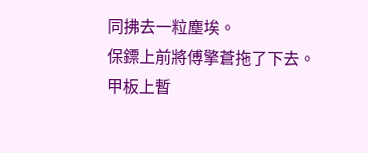同拂去一粒塵埃。
保鏢上前將傅擎蒼拖了下去。
甲板上暫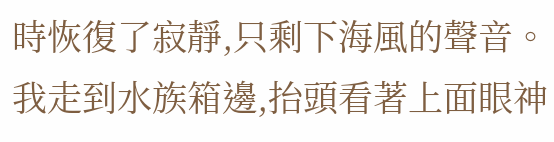時恢復了寂靜,只剩下海風的聲音。我走到水族箱邊,抬頭看著上面眼神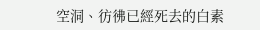空洞、彷彿已經死去的白素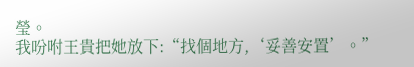瑩。
我吩咐王貴把她放下:“找個地方,‘妥善安置’。”